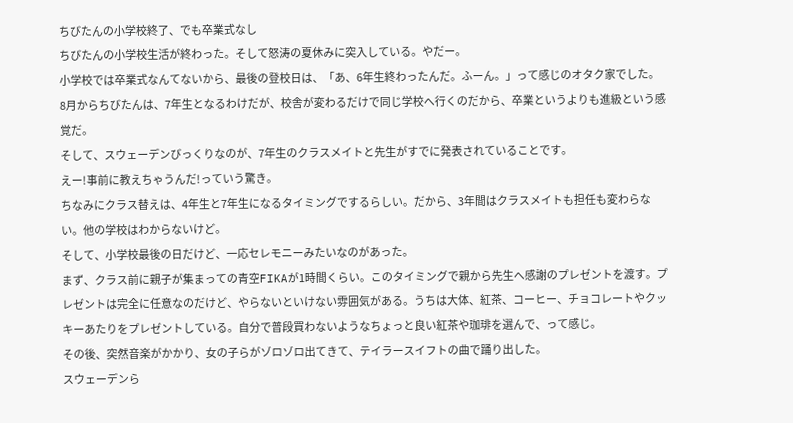ちびたんの小学校終了、でも卒業式なし
ちびたんの小学校生活が終わった。そして怒涛の夏休みに突入している。やだー。
小学校では卒業式なんてないから、最後の登校日は、「あ、6年生終わったんだ。ふーん。」って感じのオタク家でした。
8月からちびたんは、7年生となるわけだが、校舎が変わるだけで同じ学校へ行くのだから、卒業というよりも進級という感覚だ。
そして、スウェーデンびっくりなのが、7年生のクラスメイトと先生がすでに発表されていることです。
えー!事前に教えちゃうんだ!っていう驚き。
ちなみにクラス替えは、4年生と7年生になるタイミングでするらしい。だから、3年間はクラスメイトも担任も変わらない。他の学校はわからないけど。
そして、小学校最後の日だけど、一応セレモニーみたいなのがあった。
まず、クラス前に親子が集まっての青空FIKAが1時間くらい。このタイミングで親から先生へ感謝のプレゼントを渡す。プレゼントは完全に任意なのだけど、やらないといけない雰囲気がある。うちは大体、紅茶、コーヒー、チョコレートやクッキーあたりをプレゼントしている。自分で普段買わないようなちょっと良い紅茶や珈琲を選んで、って感じ。
その後、突然音楽がかかり、女の子らがゾロゾロ出てきて、テイラースイフトの曲で踊り出した。
スウェーデンら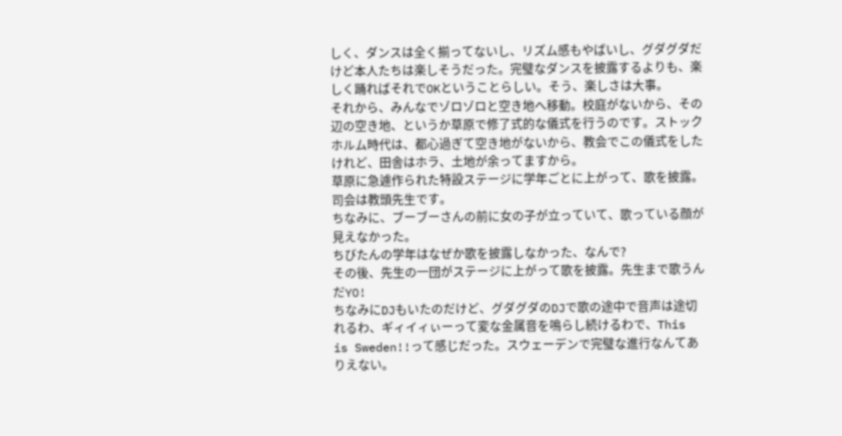しく、ダンスは全く揃ってないし、リズム感もやばいし、グダグダだけど本人たちは楽しそうだった。完璧なダンスを披露するよりも、楽しく踊ればそれでOKということらしい。そう、楽しさは大事。
それから、みんなでゾロゾロと空き地へ移動。校庭がないから、その辺の空き地、というか草原で修了式的な儀式を行うのです。ストックホルム時代は、都心過ぎて空き地がないから、教会でこの儀式をしたけれど、田舎はホラ、土地が余ってますから。
草原に急遽作られた特設ステージに学年ごとに上がって、歌を披露。司会は教頭先生です。
ちなみに、ブーブーさんの前に女の子が立っていて、歌っている顔が見えなかった。
ちびたんの学年はなぜか歌を披露しなかった、なんで?
その後、先生の一団がステージに上がって歌を披露。先生まで歌うんだYO!
ちなみにDJもいたのだけど、グダグダのDJで歌の途中で音声は途切れるわ、ギィイィぃーって変な金属音を鳴らし続けるわで、This is Sweden!!って感じだった。スウェーデンで完璧な進行なんてありえない。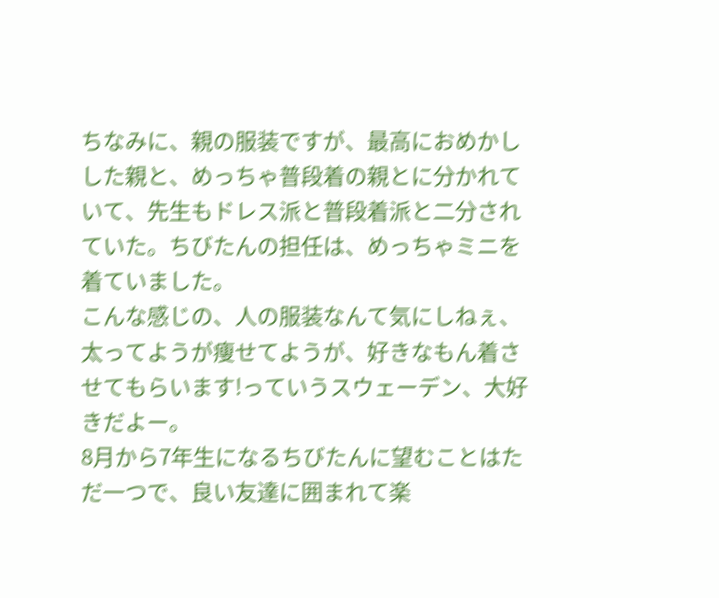ちなみに、親の服装ですが、最高におめかしした親と、めっちゃ普段着の親とに分かれていて、先生もドレス派と普段着派と二分されていた。ちびたんの担任は、めっちゃミニを着ていました。
こんな感じの、人の服装なんて気にしねぇ、太ってようが痩せてようが、好きなもん着させてもらいます!っていうスウェーデン、大好きだよー。
8月から7年生になるちびたんに望むことはただ一つで、良い友達に囲まれて楽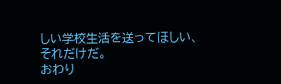しい学校生活を送ってほしい、それだけだ。
おわり